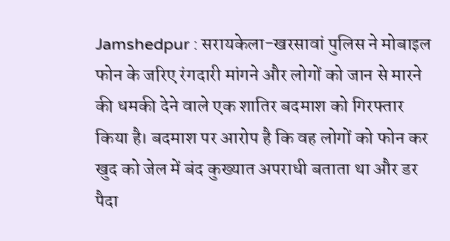Jamshedpur : सरायकेला-खरसावां पुलिस ने मोबाइल फोन के जरिए रंगदारी मांगने और लोगों को जान से मारने की धमकी देने वाले एक शातिर बदमाश को गिरफ्तार किया है। बदमाश पर आरोप है कि वह लोगों को फोन कर खुद को जेल में बंद कुख्यात अपराधी बताता था और डर पैदा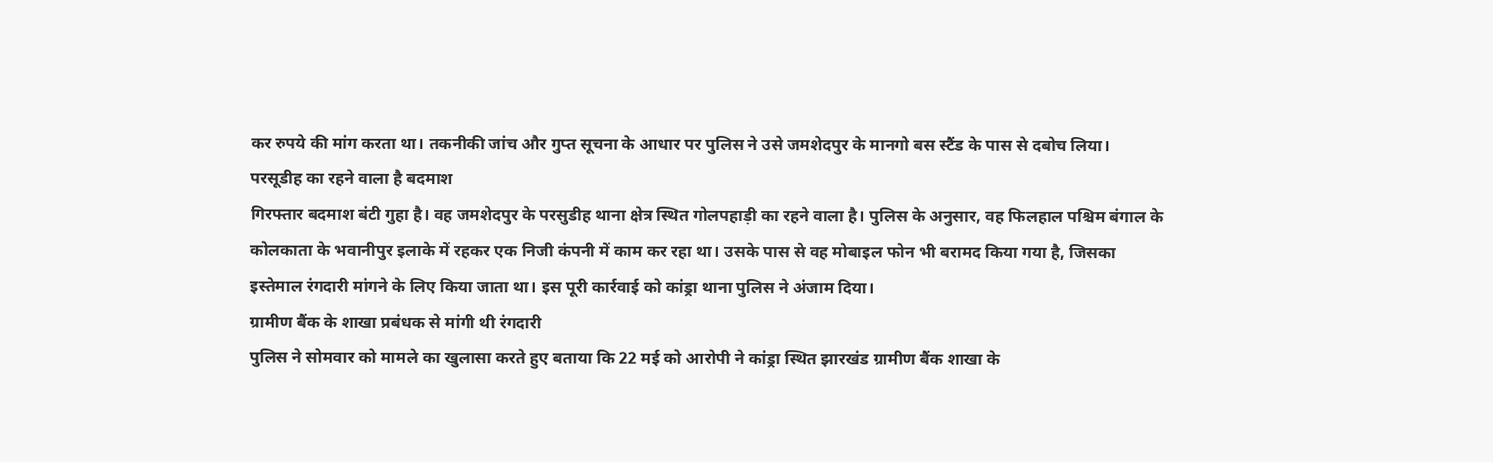कर रुपये की मांग करता था। तकनीकी जांच और गुप्त सूचना के आधार पर पुलिस ने उसे जमशेदपुर के मानगो बस स्टैंड के पास से दबोच लिया।
परसूडीह का रहने वाला है बदमाश
गिरफ्तार बदमाश बंटी गुहा है। वह जमशेदपुर के परसुडीह थाना क्षेत्र स्थित गोलपहाड़ी का रहने वाला है। पुलिस के अनुसार, वह फिलहाल पश्चिम बंगाल के कोलकाता के भवानीपुर इलाके में रहकर एक निजी कंपनी में काम कर रहा था। उसके पास से वह मोबाइल फोन भी बरामद किया गया है, जिसका इस्तेमाल रंगदारी मांगने के लिए किया जाता था। इस पूरी कार्रवाई को कांड्रा थाना पुलिस ने अंजाम दिया।
ग्रामीण बैंक के शाखा प्रबंधक से मांगी थी रंगदारी
पुलिस ने सोमवार को मामले का खुलासा करते हुए बताया कि 22 मई को आरोपी ने कांड्रा स्थित झारखंड ग्रामीण बैंक शाखा के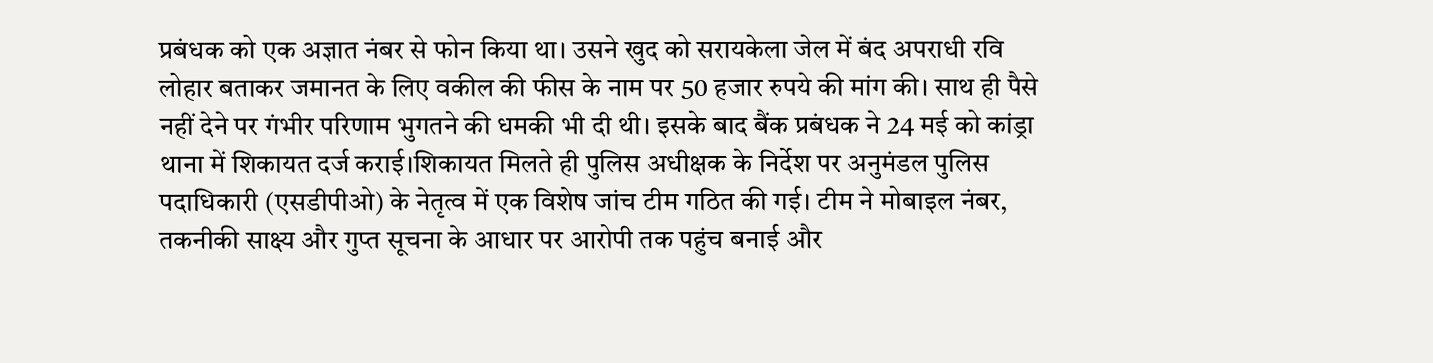प्रबंधक को एक अज्ञात नंबर से फोन किया था। उसने खुद को सरायकेला जेल में बंद अपराधी रवि लोहार बताकर जमानत के लिए वकील की फीस के नाम पर 50 हजार रुपये की मांग की। साथ ही पैसे नहीं देने पर गंभीर परिणाम भुगतने की धमकी भी दी थी। इसके बाद बैंक प्रबंधक ने 24 मई को कांड्रा थाना में शिकायत दर्ज कराई।शिकायत मिलते ही पुलिस अधीक्षक के निर्देश पर अनुमंडल पुलिस पदाधिकारी (एसडीपीओ) के नेतृत्व में एक विशेष जांच टीम गठित की गई। टीम ने मोबाइल नंबर, तकनीकी साक्ष्य और गुप्त सूचना के आधार पर आरोपी तक पहुंच बनाई और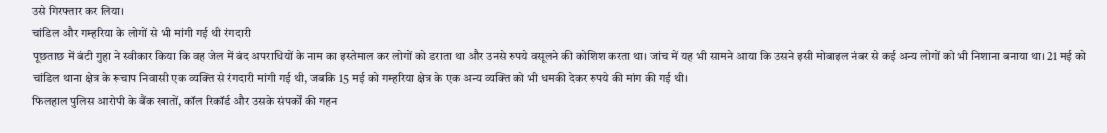उसे गिरफ्तार कर लिया।
चांडिल और गम्हरिया के लोगों से भी मांगी गई थी रंगदारी
पूछताछ में बंटी गुहा ने स्वीकार किया कि वह जेल में बंद अपराधियों के नाम का इस्तेमाल कर लोगों को डराता था और उनसे रुपये वसूलने की कोशिश करता था। जांच में यह भी सामने आया कि उसने इसी मोबाइल नंबर से कई अन्य लोगों को भी निशाना बनाया था। 21 मई को चांडिल थाना क्षेत्र के रूचाप निवासी एक व्यक्ति से रंगदारी मांगी गई थी, जबकि 15 मई को गम्हरिया क्षेत्र के एक अन्य व्यक्ति को भी धमकी देकर रुपये की मांग की गई थी।
फिलहाल पुलिस आरोपी के बैंक खातों, कॉल रिकॉर्ड और उसके संपर्कों की गहन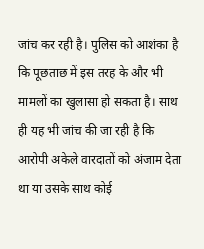जांच कर रही है। पुलिस को आशंका है कि पूछताछ में इस तरह के और भी मामलों का खुलासा हो सकता है। साथ ही यह भी जांच की जा रही है कि आरोपी अकेले वारदातों को अंजाम देता था या उसके साथ कोई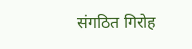संगठित गिरोह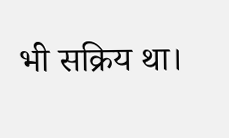भी सक्रिय था।